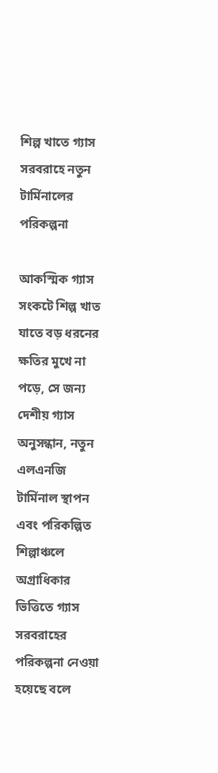শিল্প খাতে গ্যাস সরবরাহে নতুন টার্মিনালের পরিকল্পনা

আকস্মিক গ্যাস সংকটে শিল্প খাত যাতে বড় ধরনের ক্ষতির মুখে না পড়ে, সে জন্য দেশীয় গ্যাস অনুসন্ধান, নতুন এলএনজি টার্মিনাল স্থাপন এবং পরিকল্পিত শিল্পাঞ্চলে অগ্রাধিকার ভিত্তিতে গ্যাস সরবরাহের পরিকল্পনা নেওয়া হয়েছে বলে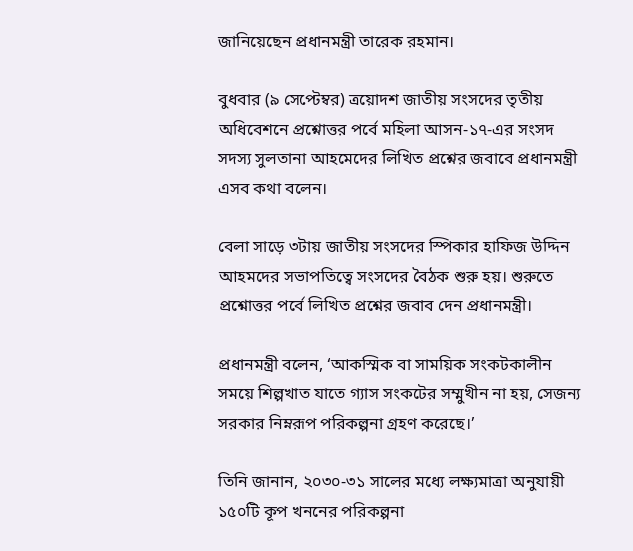জানিয়েছেন প্রধানমন্ত্রী তারেক রহমান।

বুধবার (৯ সেপ্টেম্বর) ত্রয়োদশ জাতীয় সংসদের তৃতীয় অধিবেশনে প্রশ্নোত্তর পর্বে মহিলা আসন-১৭-এর সংসদ সদস্য সুলতানা আহমেদের লিখিত প্রশ্নের জবাবে প্রধানমন্ত্রী এসব কথা বলেন।

বেলা সাড়ে ৩টায় জাতীয় সংসদের স্পিকার হাফিজ উদ্দিন আহমদের সভাপতিত্বে সংসদের বৈঠক শুরু হয়। শুরুতে প্রশ্নোত্তর পর্বে লিখিত প্রশ্নের জবাব দেন প্রধানমন্ত্রী।

প্রধানমন্ত্রী বলেন, ‘আকস্মিক বা সাময়িক সংকটকালীন সময়ে শিল্পখাত যাতে গ্যাস সংকটের সম্মুখীন না হয়, সেজন্য সরকার নিম্নরূপ পরিকল্পনা গ্রহণ করেছে।’

তিনি জানান, ২০৩০-৩১ সালের মধ্যে লক্ষ্যমাত্রা অনুযায়ী ১৫০টি কূপ খননের পরিকল্পনা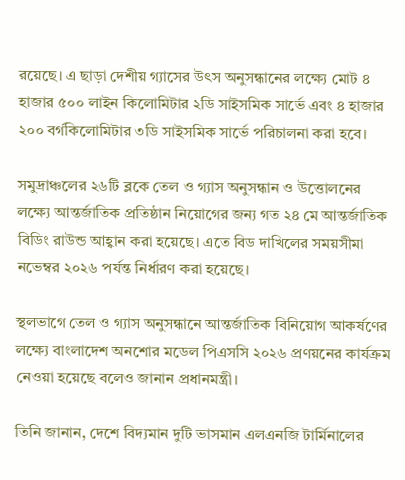রয়েছে। এ ছাড়া দেশীয় গ্যাসের উৎস অনুসন্ধানের লক্ষ্যে মোট ৪ হাজার ৫০০ লাইন কিলোমিটার ২ডি সাইসমিক সার্ভে এবং ৪ হাজার ২০০ বর্গকিলোমিটার ৩ডি সাইসমিক সার্ভে পরিচালনা করা হবে।

সমুদ্রাঞ্চলের ২৬টি ব্লকে তেল ও গ্যাস অনুসন্ধান ও উত্তোলনের লক্ষ্যে আন্তর্জাতিক প্রতিষ্ঠান নিয়োগের জন্য গত ২৪ মে আন্তর্জাতিক বিডিং রাউন্ড আহ্বান করা হয়েছে। এতে বিড দাখিলের সময়সীমা নভেম্বর ২০২৬ পর্যন্ত নির্ধারণ করা হয়েছে।

স্থলভাগে তেল ও গ্যাস অনুসন্ধানে আন্তর্জাতিক বিনিয়োগ আকর্ষণের লক্ষ্যে বাংলাদেশ অনশোর মডেল পিএসসি ২০২৬ প্রণয়নের কার্যক্রম নেওয়া হয়েছে বলেও জানান প্রধানমন্ত্রী।

তিনি জানান, দেশে বিদ্যমান দুটি ভাসমান এলএনজি টার্মিনালের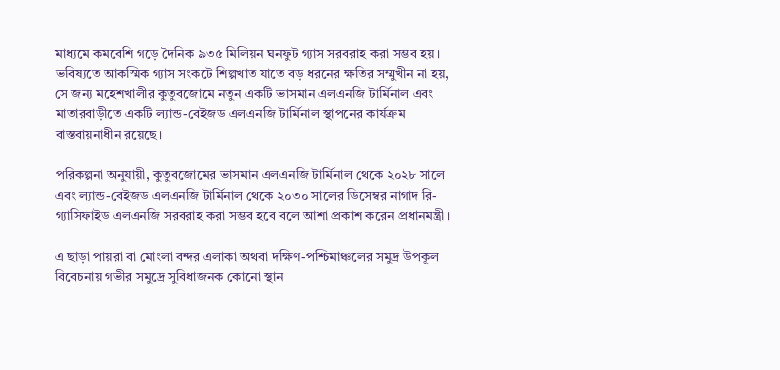মাধ্যমে কমবেশি গড়ে দৈনিক ৯৩৫ মিলিয়ন ঘনফুট গ্যাস সরবরাহ করা সম্ভব হয়। ভবিষ্যতে আকস্মিক গ্যাস সংকটে শিল্পখাত যাতে বড় ধরনের ক্ষতির সম্মুখীন না হয়, সে জন্য মহেশখালীর কুতুবজোমে নতুন একটি ভাসমান এলএনজি টার্মিনাল এবং মাতারবাড়ীতে একটি ল্যান্ড-বেইজড এলএনজি টার্মিনাল স্থাপনের কার্যক্রম বাস্তবায়নাধীন রয়েছে।

পরিকল্পনা অনুযায়ী, কুতুবজোমের ভাসমান এলএনজি টার্মিনাল থেকে ২০২৮ সালে এবং ল্যান্ড-বেইজড এলএনজি টার্মিনাল থেকে ২০৩০ সালের ডিসেম্বর নাগাদ রি-গ্যাসিফাইড এলএনজি সরবরাহ করা সম্ভব হবে বলে আশা প্রকাশ করেন প্রধানমন্ত্রী।

এ ছাড়া পায়রা বা মোংলা বন্দর এলাকা অথবা দক্ষিণ-পশ্চিমাঞ্চলের সমুদ্র উপকূল বিবেচনায় গভীর সমুদ্রে সুবিধাজনক কোনো স্থান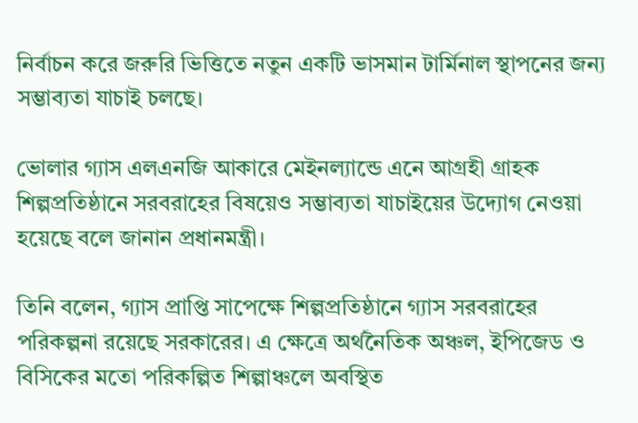নির্বাচন করে জরুরি ভিত্তিতে নতুন একটি ভাসমান টার্মিনাল স্থাপনের জন্য সম্ভাব্যতা যাচাই চলছে।

ভোলার গ্যাস এলএনজি আকারে মেইনল্যান্ডে এনে আগ্রহী গ্রাহক শিল্পপ্রতিষ্ঠানে সরবরাহের বিষয়েও সম্ভাব্যতা যাচাইয়ের উদ্যোগ নেওয়া হয়েছে বলে জানান প্রধানমন্ত্রী।

তিনি বলেন, গ্যাস প্রাপ্তি সাপেক্ষে শিল্পপ্রতিষ্ঠানে গ্যাস সরবরাহের পরিকল্পনা রয়েছে সরকারের। এ ক্ষেত্রে অর্থনৈতিক অঞ্চল, ইপিজেড ও বিসিকের মতো পরিকল্পিত শিল্পাঞ্চলে অবস্থিত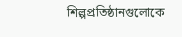শিল্পপ্রতিষ্ঠানগুলোকে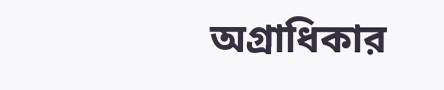অগ্রাধিকার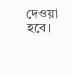দেওয়া হবে।